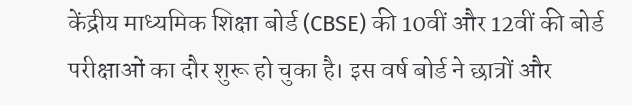केंद्रीय माध्यमिक शिक्षा बोर्ड (CBSE) की 10वीं और 12वीं की बोर्ड परीक्षाओं का दौर शुरू हो चुका है। इस वर्ष बोर्ड ने छात्रों और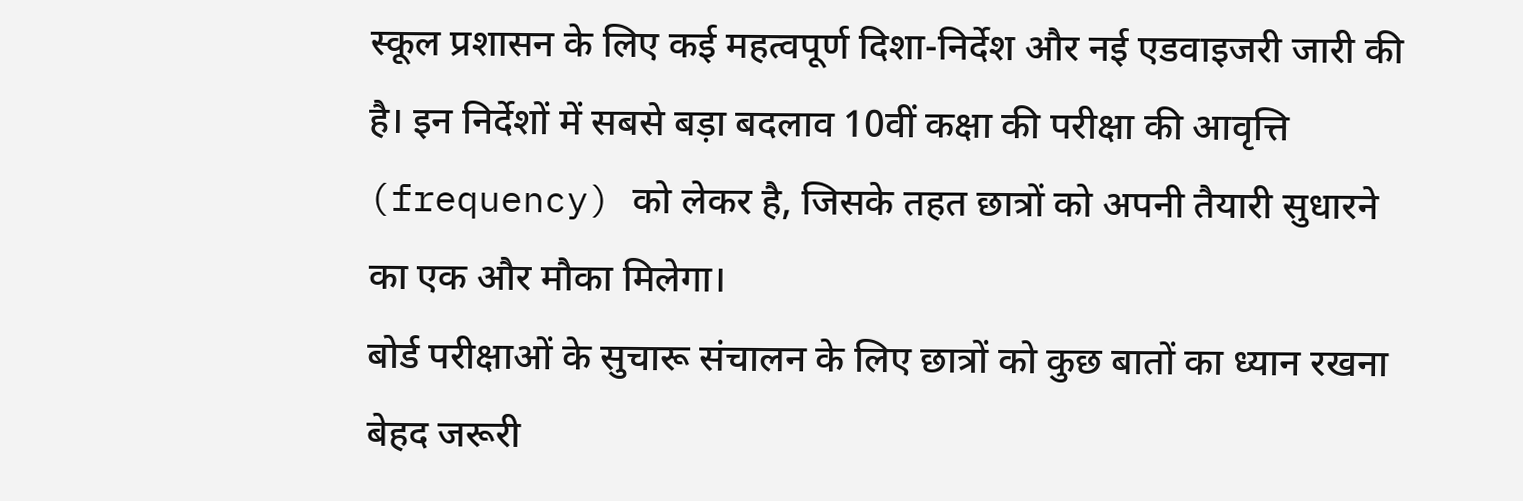स्कूल प्रशासन के लिए कई महत्वपूर्ण दिशा-निर्देश और नई एडवाइजरी जारी की है। इन निर्देशों में सबसे बड़ा बदलाव 10वीं कक्षा की परीक्षा की आवृत्ति (frequency) को लेकर है, जिसके तहत छात्रों को अपनी तैयारी सुधारने का एक और मौका मिलेगा।
बोर्ड परीक्षाओं के सुचारू संचालन के लिए छात्रों को कुछ बातों का ध्यान रखना बेहद जरूरी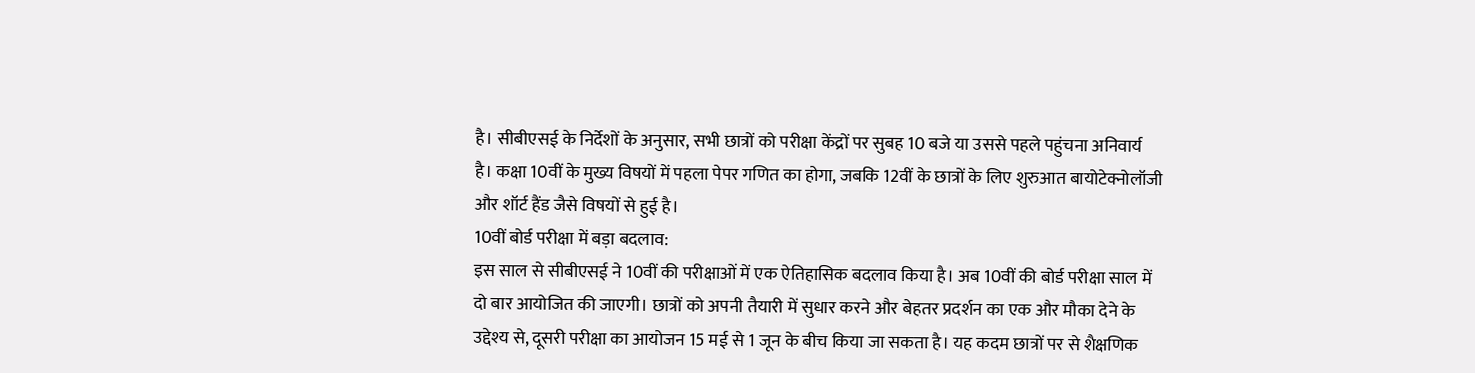है। सीबीएसई के निर्देशों के अनुसार, सभी छात्रों को परीक्षा केंद्रों पर सुबह 10 बजे या उससे पहले पहुंचना अनिवार्य है। कक्षा 10वीं के मुख्य विषयों में पहला पेपर गणित का होगा, जबकि 12वीं के छात्रों के लिए शुरुआत बायोटेक्नोलॉजी और शॉर्ट हैंड जैसे विषयों से हुई है।
10वीं बोर्ड परीक्षा में बड़ा बदलाव:
इस साल से सीबीएसई ने 10वीं की परीक्षाओं में एक ऐतिहासिक बदलाव किया है। अब 10वीं की बोर्ड परीक्षा साल में दो बार आयोजित की जाएगी। छात्रों को अपनी तैयारी में सुधार करने और बेहतर प्रदर्शन का एक और मौका देने के उद्देश्य से, दूसरी परीक्षा का आयोजन 15 मई से 1 जून के बीच किया जा सकता है। यह कदम छात्रों पर से शैक्षणिक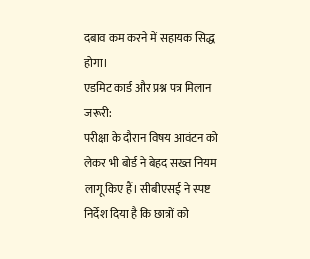दबाव कम करने में सहायक सिद्ध होगा।
एडमिट कार्ड और प्रश्न पत्र मिलान जरूरी:
परीक्षा के दौरान विषय आवंटन को लेकर भी बोर्ड ने बेहद सख्त नियम लागू किए हैं। सीबीएसई ने स्पष्ट निर्देश दिया है कि छात्रों को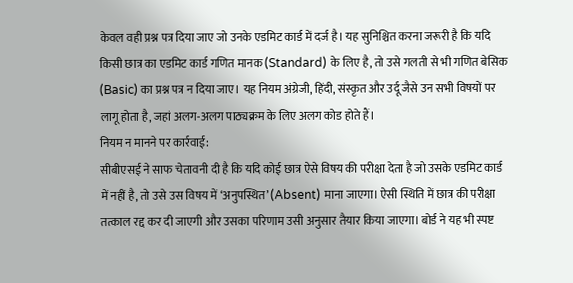केवल वही प्रश्न पत्र दिया जाए जो उनके एडमिट कार्ड में दर्ज है। यह सुनिश्चित करना जरूरी है कि यदि किसी छात्र का एडमिट कार्ड गणित मानक (Standard) के लिए है, तो उसे गलती से भी गणित बेसिक (Basic) का प्रश्न पत्र न दिया जाए। यह नियम अंग्रेजी, हिंदी, संस्कृत और उर्दू जैसे उन सभी विषयों पर लागू होता है, जहां अलग-अलग पाठ्यक्रम के लिए अलग कोड होते हैं।
नियम न मानने पर कार्रवाई:
सीबीएसई ने साफ चेतावनी दी है कि यदि कोई छात्र ऐसे विषय की परीक्षा देता है जो उसके एडमिट कार्ड में नहीं है, तो उसे उस विषय में ‘अनुपस्थित’ (Absent) माना जाएगा। ऐसी स्थिति में छात्र की परीक्षा तत्काल रद्द कर दी जाएगी और उसका परिणाम उसी अनुसार तैयार किया जाएगा। बोर्ड ने यह भी स्पष्ट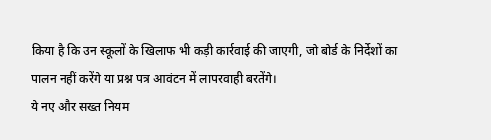किया है कि उन स्कूलों के खिलाफ भी कड़ी कार्रवाई की जाएगी, जो बोर्ड के निर्देशों का पालन नहीं करेंगे या प्रश्न पत्र आवंटन में लापरवाही बरतेंगे।
ये नए और सख्त नियम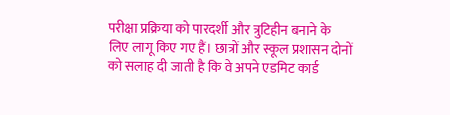परीक्षा प्रक्रिया को पारदर्शी और त्रुटिहीन बनाने के लिए लागू किए गए हैं। छात्रों और स्कूल प्रशासन दोनों को सलाह दी जाती है कि वे अपने एडमिट कार्ड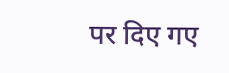पर दिए गए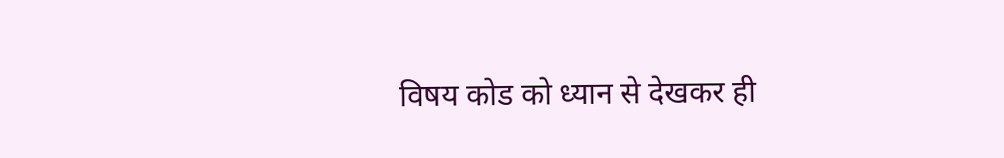विषय कोड को ध्यान से देखकर ही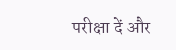परीक्षा दें और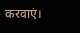करवाएं।